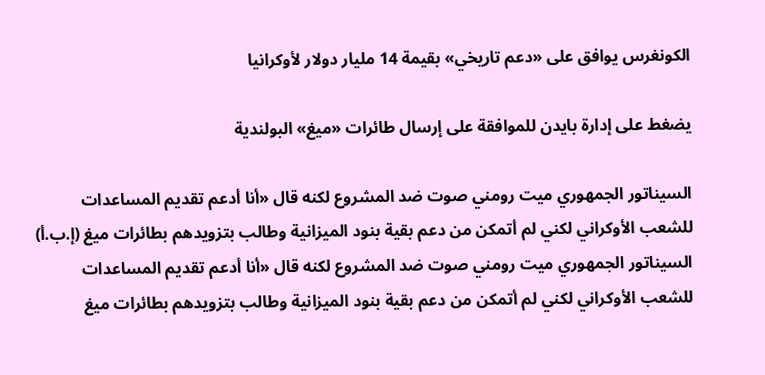الكونغرس يوافق على «دعم تاريخي» بقيمة 14 مليار دولار لأوكرانيا

يضغط على إدارة بايدن للموافقة على إرسال طائرات «ميغ» البولندية

السيناتور الجمهوري ميت رومني صوت ضد المشروع لكنه قال «أنا أدعم تقديم المساعدات للشعب الأوكراني لكني لم أتمكن من دعم بقية بنود الميزانية وطالب بتزويدهم بطائرات ميغ (إ.ب.أ)
السيناتور الجمهوري ميت رومني صوت ضد المشروع لكنه قال «أنا أدعم تقديم المساعدات للشعب الأوكراني لكني لم أتمكن من دعم بقية بنود الميزانية وطالب بتزويدهم بطائرات ميغ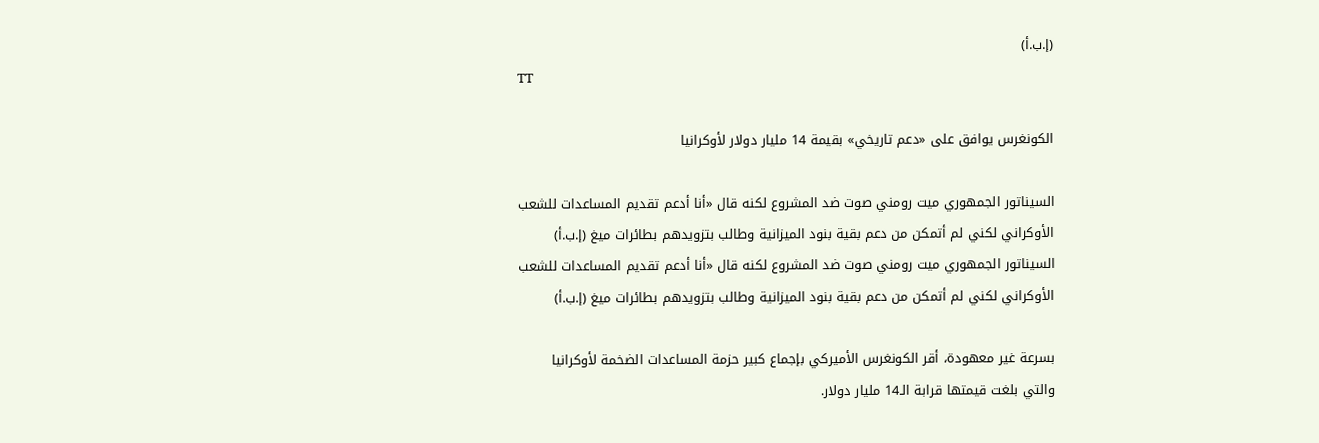(إ.ب.أ)
TT

الكونغرس يوافق على «دعم تاريخي» بقيمة 14 مليار دولار لأوكرانيا

السيناتور الجمهوري ميت رومني صوت ضد المشروع لكنه قال «أنا أدعم تقديم المساعدات للشعب الأوكراني لكني لم أتمكن من دعم بقية بنود الميزانية وطالب بتزويدهم بطائرات ميغ (إ.ب.أ)
السيناتور الجمهوري ميت رومني صوت ضد المشروع لكنه قال «أنا أدعم تقديم المساعدات للشعب الأوكراني لكني لم أتمكن من دعم بقية بنود الميزانية وطالب بتزويدهم بطائرات ميغ (إ.ب.أ)

بسرعة غير معهودة، أقر الكونغرس الأميركي بإجماع كبير حزمة المساعدات الضخمة لأوكرانيا والتي بلغت قيمتها قرابة الـ14 مليار دولار.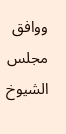ووافق مجلس الشيوخ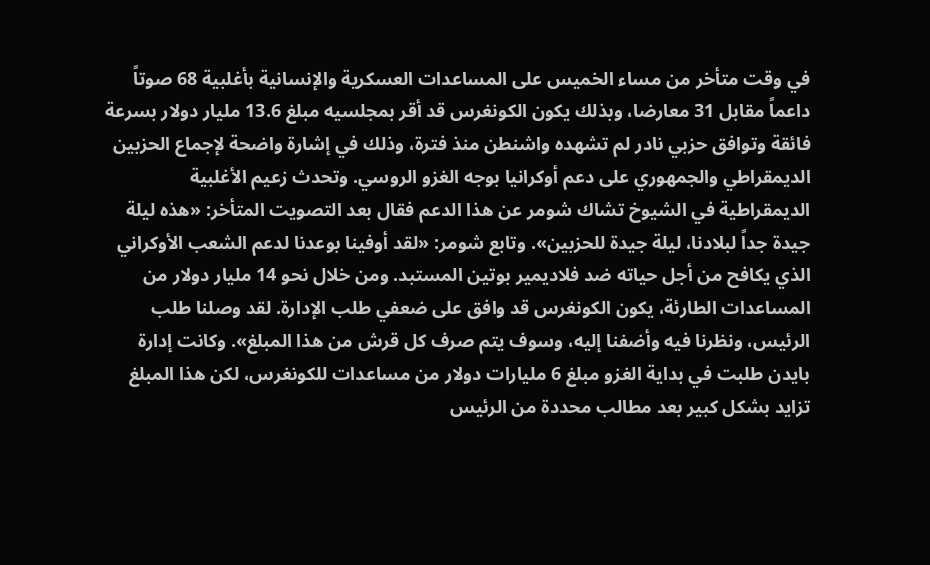في وقت متأخر من مساء الخميس على المساعدات العسكرية والإنسانية بأغلبية 68 صوتاً داعماً مقابل 31 معارضا، وبذلك يكون الكونغرس قد أقر بمجلسيه مبلغ 13.6 مليار دولار بسرعة فائقة وتوافق حزبي نادر لم تشهده واشنطن منذ فترة، وذلك في إشارة واضحة لإجماع الحزبين الديمقراطي والجمهوري على دعم أوكرانيا بوجه الغزو الروسي. وتحدث زعيم الأغلبية الديمقراطية في الشيوخ تشاك شومر عن هذا الدعم فقال بعد التصويت المتأخر: «هذه ليلة جيدة جداً لبلادنا، ليلة جيدة للحزبين». وتابع شومر: «لقد أوفينا بوعدنا لدعم الشعب الأوكراني الذي يكافح من أجل حياته ضد فلاديمير بوتين المستبد. ومن خلال نحو 14 مليار دولار من المساعدات الطارئة، يكون الكونغرس قد وافق على ضعفي طلب الإدارة. لقد وصلنا طلب الرئيس، ونظرنا فيه وأضفنا إليه، وسوف يتم صرف كل قرش من هذا المبلغ». وكانت إدارة بايدن طلبت في بداية الغزو مبلغ 6 مليارات دولار من مساعدات للكونغرس، لكن هذا المبلغ تزايد بشكل كبير بعد مطالب محددة من الرئيس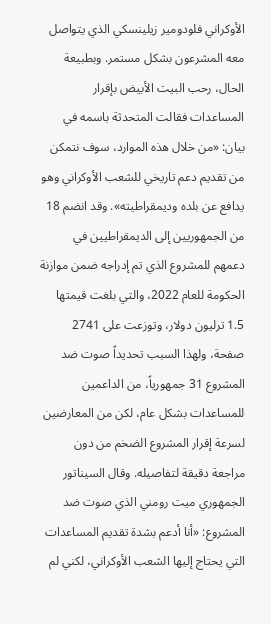الأوكراني فلودومير زيلينسكي الذي يتواصل معه المشرعون بشكل مستمر. وبطبيعة الحال، رحب البيت الأبيض بإقرار المساعدات فقالت المتحدثة باسمه في بيان: «من خلال هذه الموارد، سوف نتمكن من تقديم دعم تاريخي للشعب الأوكراني وهو يدافع عن بلده وديمقراطيته». وقد انضم 18 من الجمهوريين إلى الديمقراطيين في دعمهم للمشروع الذي تم إدراجه ضمن موازنة الحكومة للعام 2022، والتي بلغت قيمتها 1.5 ترليون دولار، وتوزعت على 2741 صفحة، ولهذا السبب تحديداً صوت ضد المشروع 31 جمهورياً، من الداعمين للمساعدات بشكل عام، لكن من المعارضين لسرعة إقرار المشروع الضخم من دون مراجعة دقيقة لتفاصيله. وقال السيناتور الجمهوري ميت رومني الذي صوت ضد المشروع: «أنا أدعم بشدة تقديم المساعدات التي يحتاج إليها الشعب الأوكراني، لكني لم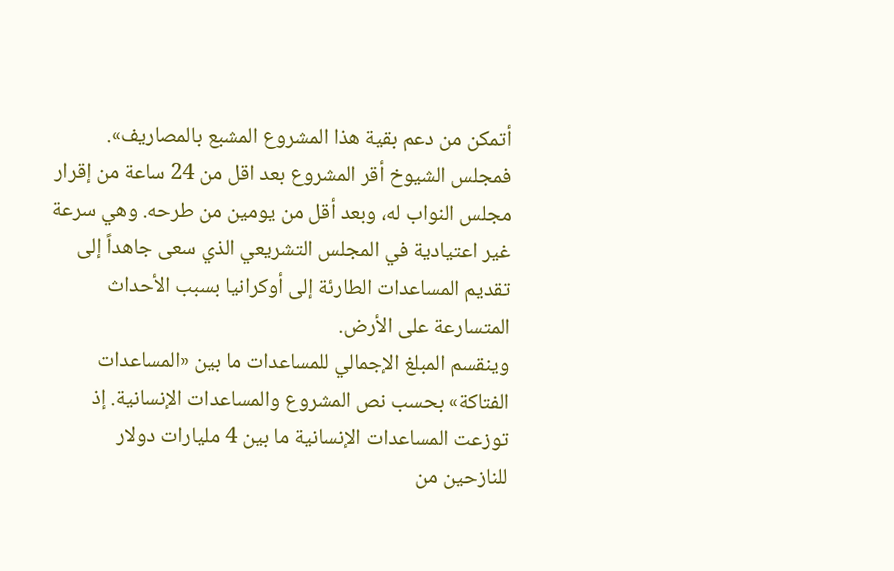أتمكن من دعم بقية هذا المشروع المشبع بالمصاريف».
فمجلس الشيوخ أقر المشروع بعد اقل من 24 ساعة من إقرار مجلس النواب له، وبعد أقل من يومين من طرحه. وهي سرعة غير اعتيادية في المجلس التشريعي الذي سعى جاهداً إلى تقديم المساعدات الطارئة إلى أوكرانيا بسبب الأحداث المتسارعة على الأرض.
وينقسم المبلغ الإجمالي للمساعدات ما بين «المساعدات الفتاكة» بحسب نص المشروع والمساعدات الإنسانية. إذ توزعت المساعدات الإنسانية ما بين 4 مليارات دولار للنازحين من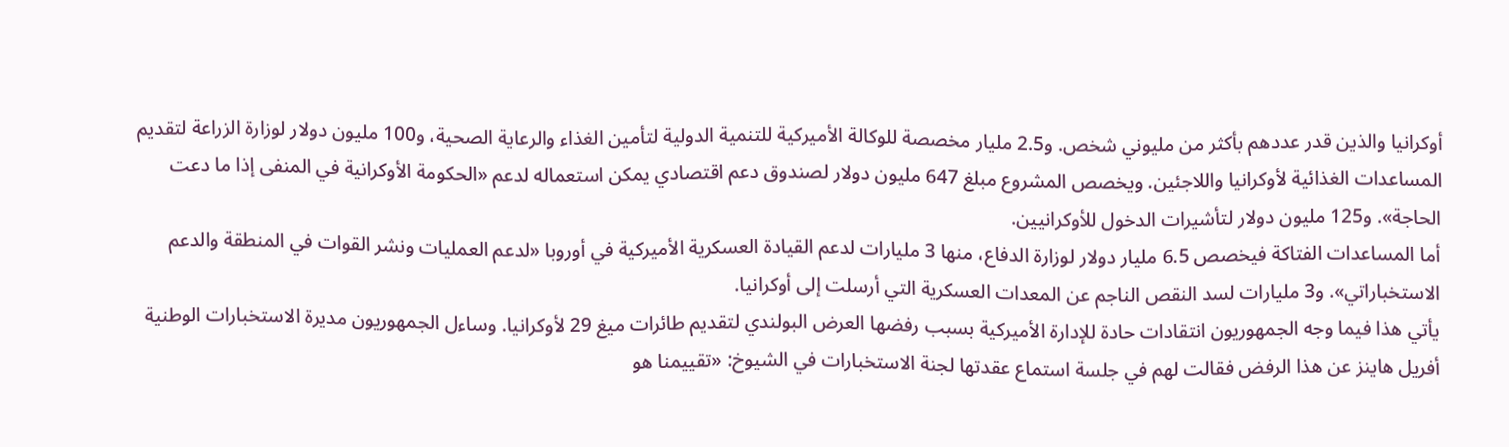أوكرانيا والذين قدر عددهم بأكثر من مليوني شخص. و2.5 مليار مخصصة للوكالة الأميركية للتنمية الدولية لتأمين الغذاء والرعاية الصحية، و100 مليون دولار لوزارة الزراعة لتقديم المساعدات الغذائية لأوكرانيا واللاجئين. ويخصص المشروع مبلغ 647 مليون دولار لصندوق دعم اقتصادي يمكن استعماله لدعم «الحكومة الأوكرانية في المنفى إذا ما دعت الحاجة». و125 مليون دولار لتأشيرات الدخول للأوكرانيين.
أما المساعدات الفتاكة فيخصص 6.5 مليار دولار لوزارة الدفاع، منها 3 مليارات لدعم القيادة العسكرية الأميركية في أوروبا «لدعم العمليات ونشر القوات في المنطقة والدعم الاستخباراتي». و3 مليارات لسد النقص الناجم عن المعدات العسكرية التي أرسلت إلى أوكرانيا.
يأتي هذا فيما وجه الجمهوريون انتقادات حادة للإدارة الأميركية بسبب رفضها العرض البولندي لتقديم طائرات ميغ 29 لأوكرانيا. وساءل الجمهوريون مديرة الاستخبارات الوطنية أفريل هاينز عن هذا الرفض فقالت لهم في جلسة استماع عقدتها لجنة الاستخبارات في الشيوخ: «تقييمنا هو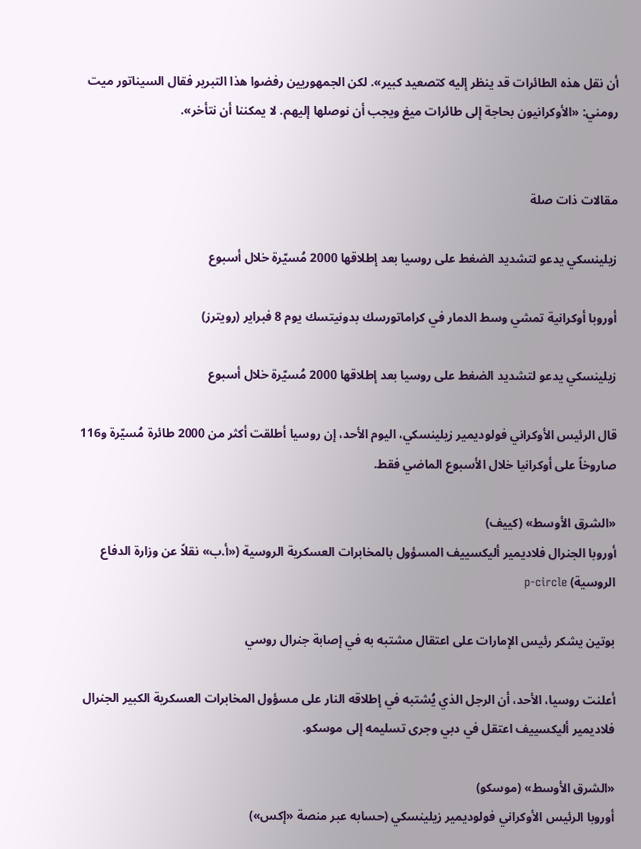أن نقل هذه الطائرات قد ينظر إليه كتصعيد كبير». لكن الجمهوريين رفضوا هذا التبرير فقال السيناتور ميت رومني: «الأوكرانيون بحاجة إلى طائرات ميغ ويجب أن نوصلها إليهم. لا يمكننا أن نتأخر».


مقالات ذات صلة

زيلينسكي يدعو لتشديد الضغط على روسيا بعد إطلاقها 2000 مُسيّرة خلال أسبوع

أوروبا أوكرانية تمشي وسط الدمار في كراماتورسك بدونيتسك يوم 8 فبراير (رويترز)

زيلينسكي يدعو لتشديد الضغط على روسيا بعد إطلاقها 2000 مُسيّرة خلال أسبوع

قال الرئيس الأوكراني فولوديمير زيلينسكي، اليوم الأحد، إن روسيا أطلقت أكثر من 2000 طائرة مُسيّرة و116 صاروخاً على أوكرانيا خلال الأسبوع الماضي فقط.

«الشرق الأوسط» (كييف)
أوروبا الجنرال فلاديمير أليكسييف المسؤول بالمخابرات العسكرية الروسية («أ.ب» نقلاً عن وزارة الدفاع الروسية) p-circle

بوتين يشكر رئيس الإمارات على اعتقال مشتبه به في إصابة جنرال روسي

أعلنت روسيا، الأحد، أن الرجل الذي يُشتبه في إطلاقه النار على مسؤول المخابرات العسكرية الكبير الجنرال فلاديمير أليكسييف اعتقل في دبي وجرى تسليمه إلى موسكو.

«الشرق الأوسط» (موسكو)
أوروبا الرئيس الأوكراني فولوديمير زيلينسكي (حسابه عبر منصة «إكس»)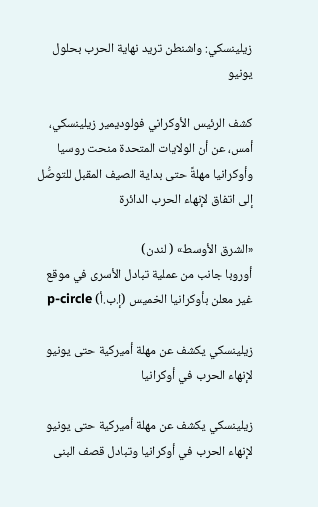زيلينسكي: واشنطن تريد نهاية الحرب بحلول يونيو

كشف الرئيس الأوكراني فولوديمير زيلينسكي، أمس، عن أن الولايات المتحدة منحت روسيا وأوكرانيا مهلةً حتى بداية الصيف المقبل للتوصُّل إلى اتفاق لإنهاء الحرب الدائرة

«الشرق الأوسط» ( لندن)
أوروبا جانب من عملية تبادل الأسرى في موقع غير معلن بأوكرانيا الخميس (إ.ب.أ) p-circle

زيلينسكي يكشف عن مهلة أميركية حتى يونيو لإنهاء الحرب في أوكرانيا

زيلينسكي يكشف عن مهلة أميركية حتى يونيو لإنهاء الحرب في أوكرانيا وتبادل قصف البنى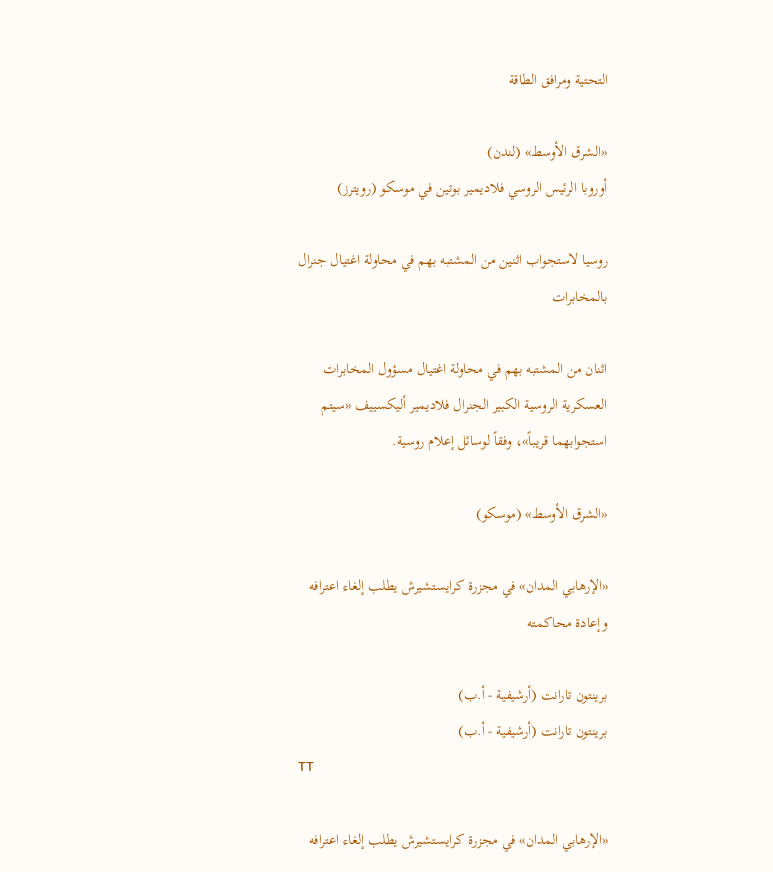التحتية ومرافق الطاقة

«الشرق الأوسط» (لندن)
أوروبا الرئيس الروسي فلاديمير بوتين في موسكو (رويترز)

روسيا لاستجواب اثنين من المشتبه بهم في محاولة اغتيال جنرال بالمخابرات

اثنان من المشتبه بهم في محاولة اغتيال مسؤول المخابرات العسكرية الروسية الكبير الجنرال فلاديمير أليكسييف «سيتم استجوابهما قريباً»، وفقاً لوسائل إعلام روسية.

«الشرق الأوسط» (موسكو)

«الإرهابي المدان» في مجزرة كرايستشيرش يطلب إلغاء اعترافه وإعادة محاكمته

برينتون تارانت (أرشيفية - أ.ب)
برينتون تارانت (أرشيفية - أ.ب)
TT

«الإرهابي المدان» في مجزرة كرايستشيرش يطلب إلغاء اعترافه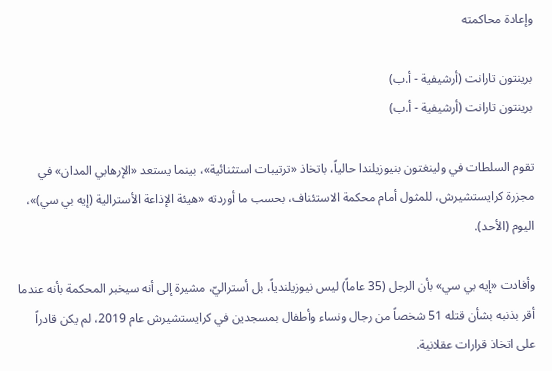وإعادة محاكمته

برينتون تارانت (أرشيفية - أ.ب)
برينتون تارانت (أرشيفية - أ.ب)

تقوم السلطات في ولينغتون بنيوزيلندا حالياً، باتخاذ «ترتيبات استثنائية»، بينما يستعد «الإرهابي المدان» في مجزرة كرايستشيرش، للمثول أمام محكمة الاستئناف، بحسب ما أوردته «هيئة الإذاعة الأسترالية (إيه بي سي)»، اليوم (الأحد).

وأفادت «إيه بي سي» بأن الرجل (35 عاماً) ليس نيوزيلندياً، بل أستراليّ، مشيرة إلى أنه سيخبر المحكمة بأنه عندما أقر بذنبه بشأن قتله 51 شخصاً من رجال ونساء وأطفال بمسجدين في كرايستشيرش عام 2019، لم يكن قادراً على اتخاذ قرارات عقلانية.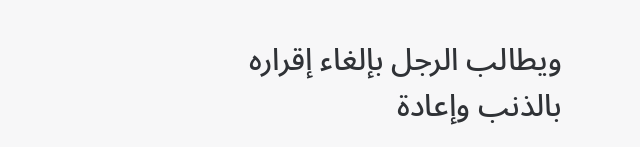ويطالب الرجل بإلغاء إقراره بالذنب وإعادة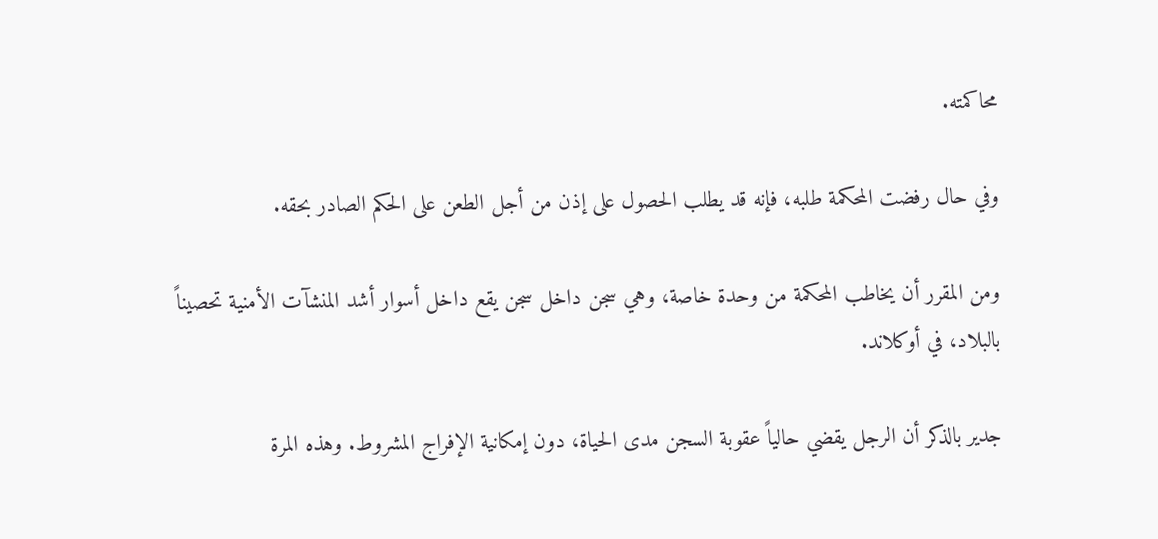محاكمته.

وفي حال رفضت المحكمة طلبه، فإنه قد يطلب الحصول على إذن من أجل الطعن على الحكم الصادر بحقه.

ومن المقرر أن يخاطب المحكمة من وحدة خاصة، وهي سجن داخل سجن يقع داخل أسوار أشد المنشآت الأمنية تحصيناً بالبلاد، في أوكلاند.

جدير بالذكر أن الرجل يقضي حالياً عقوبة السجن مدى الحياة، دون إمكانية الإفراج المشروط. وهذه المرة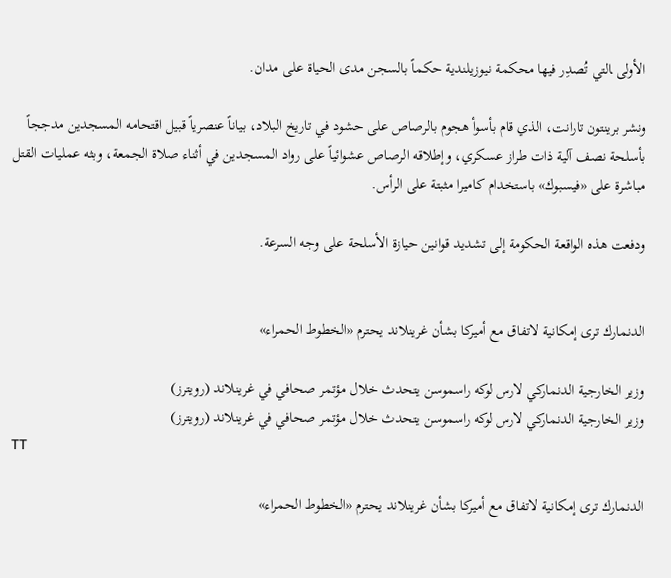الأولى ‍التي تُصدِر فيها محكمة نيوزيلندية حكماً بالسجن مدى الحياة على مدان.

ونشر ‌برينتون تارانت، الذي قام بأسوأ هجوم بالرصاص على حشود في تاريخ البلاد، بياناً عنصرياً قبيل اقتحامه المسجدين مدججاً بأسلحة نصف آلية ذات طراز عسكري، وإطلاقه الرصاص عشوائياً على رواد المسجدين في أثناء صلاة الجمعة، وبثه عمليات القتل مباشرة على «فيسبوك» باستخدام كاميرا مثبتة على الرأس.

ودفعت هذه الواقعة الحكومة إلى تشديد قوانين حيازة الأسلحة ‌على وجه السرعة.


الدنمارك ترى إمكانية لاتفاق مع أميركا بشأن غرينلاند يحترم «الخطوط الحمراء»

وزير الخارجية الدنماركي لارس لوكه راسموسن يتحدث خلال مؤتمر صحافي في غرينلاند (رويترز)
وزير الخارجية الدنماركي لارس لوكه راسموسن يتحدث خلال مؤتمر صحافي في غرينلاند (رويترز)
TT

الدنمارك ترى إمكانية لاتفاق مع أميركا بشأن غرينلاند يحترم «الخطوط الحمراء»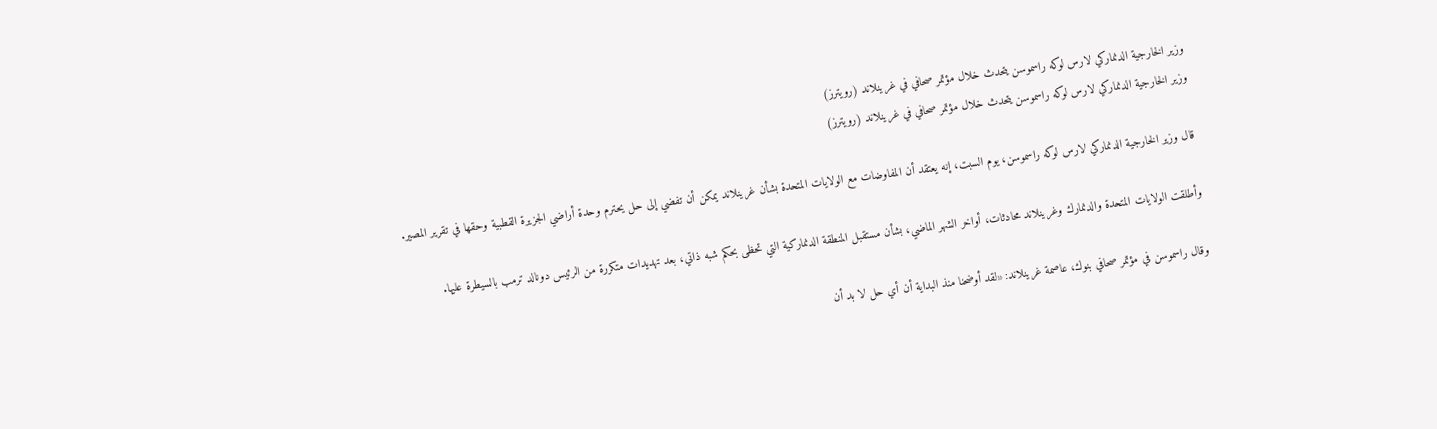وزير الخارجية الدنماركي لارس لوكه راسموسن يتحدث خلال مؤتمر صحافي في غرينلاند (رويترز)
وزير الخارجية الدنماركي لارس لوكه راسموسن يتحدث خلال مؤتمر صحافي في غرينلاند (رويترز)

قال وزير الخارجية الدنماركي لارس لوكه راسموسن، يوم السبت، إنه يعتقد أن المفاوضات مع الولايات المتحدة بشأن غرينلاند يمكن أن تفضي إلى حل يحترم وحدة أراضي الجزيرة القطبية وحقها في تقرير المصير.

وأطلقت الولايات المتحدة والدنمارك وغرينلاند محادثات، أواخر الشهر الماضي، بشأن مستقبل المنطقة الدنماركية التي تحظى بحكم شبه ذاتي، بعد تهديدات متكررة من الرئيس دونالد ترمب بالسيطرة عليها.

وقال راسموسن في مؤتمر صحافي بنوك، عاصمة غرينلاند: «لقد أوضحنا منذ البداية أن أي حل لا بد أن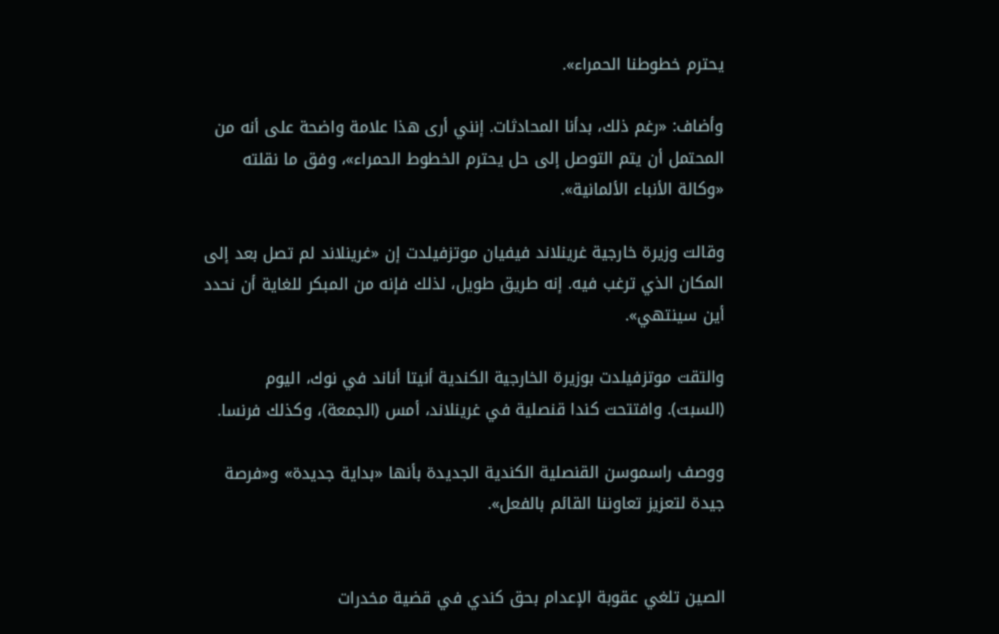يحترم خطوطنا الحمراء».

وأضاف: «رغم ذلك، بدأنا المحادثات. إنني أرى هذا علامة واضحة على أنه من المحتمل أن يتم التوصل إلى حل يحترم الخطوط الحمراء»، وفق ما نقلته «وكالة الأنباء الألمانية».

وقالت وزيرة خارجية غرينلاند فيفيان موتزفيلدت إن «غرينلاند لم تصل بعد إلى المكان الذي ترغب فيه. إنه طريق طويل، لذلك فإنه من المبكر للغاية أن نحدد أين سينتهي».

والتقت موتزفيلدت بوزيرة الخارجية الكندية أنيتا أناند في نوك، اليوم (السبت). وافتتحت كندا قنصلية في غرينلاند، أمس (الجمعة)، وكذلك فرنسا.

ووصف راسموسن القنصلية الكندية الجديدة بأنها «بداية جديدة» و«فرصة جيدة لتعزيز تعاوننا القائم بالفعل».


الصين تلغي عقوبة الإعدام بحق كندي في قضية مخدرات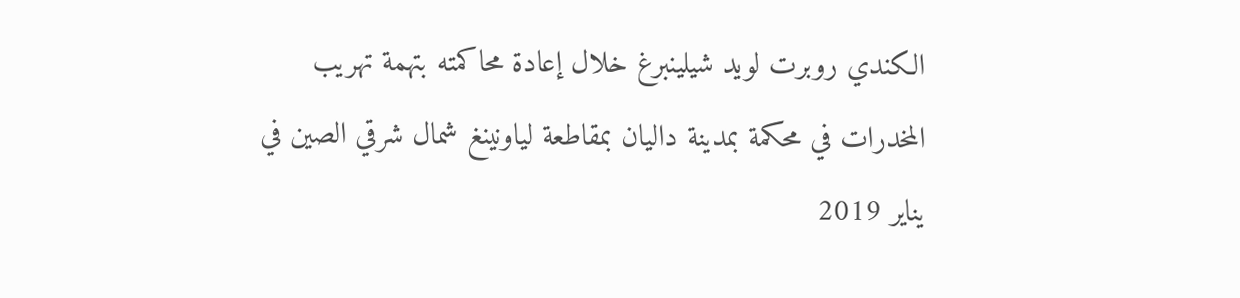الكندي روبرت لويد شيلينبرغ خلال إعادة محاكمته بتهمة تهريب المخدرات في محكمة بمدينة داليان بمقاطعة لياونينغ شمال شرقي الصين في يناير 2019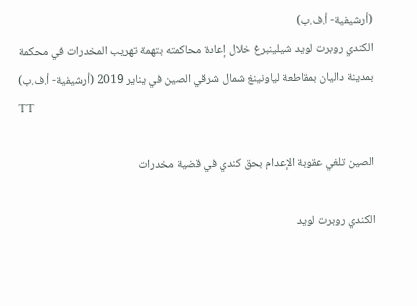(أرشيفية- أ.ف.ب)
الكندي روبرت لويد شيلينبرغ خلال إعادة محاكمته بتهمة تهريب المخدرات في محكمة بمدينة داليان بمقاطعة لياونينغ شمال شرقي الصين في يناير 2019 (أرشيفية- أ.ف.ب)
TT

الصين تلغي عقوبة الإعدام بحق كندي في قضية مخدرات

الكندي روبرت لويد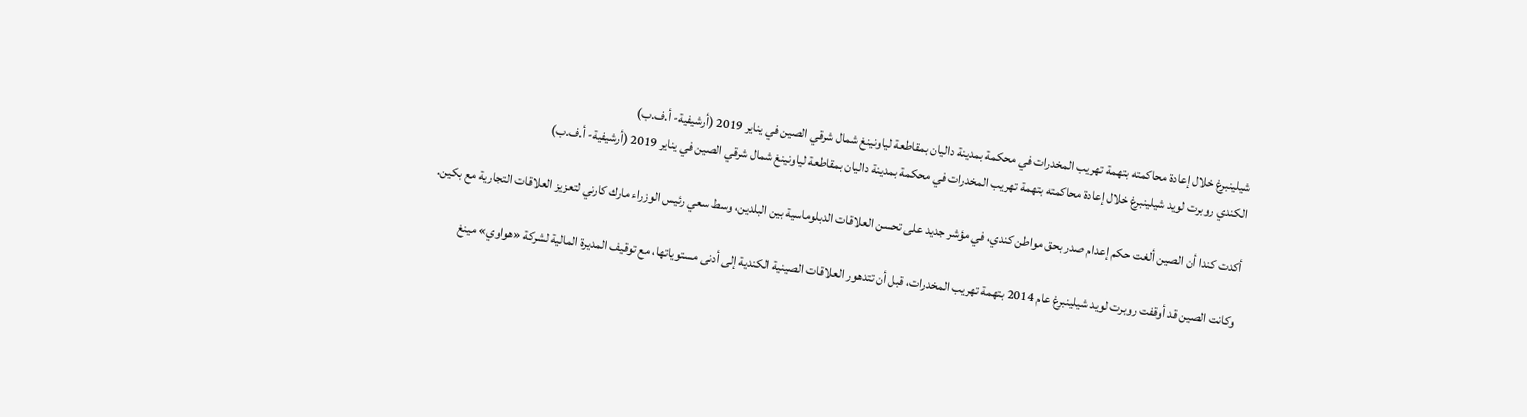شيلينبرغ خلال إعادة محاكمته بتهمة تهريب المخدرات في محكمة بمدينة داليان بمقاطعة لياونينغ شمال شرقي الصين في يناير 2019 (أرشيفية- أ.ف.ب)
الكندي روبرت لويد شيلينبرغ خلال إعادة محاكمته بتهمة تهريب المخدرات في محكمة بمدينة داليان بمقاطعة لياونينغ شمال شرقي الصين في يناير 2019 (أرشيفية- أ.ف.ب)

أكدت كندا أن الصين ألغت حكم إعدام صدر بحق مواطن كندي، في مؤشر جديد على تحسن العلاقات الدبلوماسية بين البلدين، وسط سعي رئيس الوزراء مارك كارني لتعزيز العلاقات التجارية مع بكين.

وكانت الصين قد أوقفت روبرت لويد شيلينبرغ عام 2014 بتهمة تهريب المخدرات، قبل أن تتدهور العلاقات الصينية الكندية إلى أدنى مستوياتها، مع توقيف المديرة المالية لشركة «هواوي» مينغ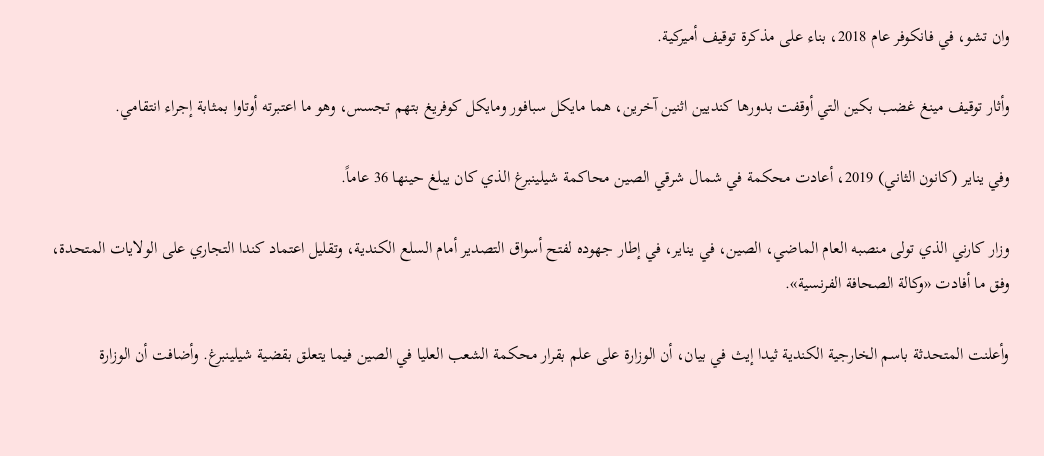وان تشو، في فانكوفر عام 2018، بناء على مذكرة توقيف أميركية.

وأثار توقيف مينغ غضب بكين التي أوقفت بدورها كنديين اثنين آخرين، هما مايكل سبافور ومايكل كوفريغ بتهم تجسس، وهو ما اعتبرته أوتاوا بمثابة إجراء انتقامي.

وفي يناير (كانون الثاني) 2019، أعادت محكمة في شمال شرقي الصين محاكمة شيلينبرغ الذي كان يبلغ حينها 36 عاماً.

وزار كارني الذي تولى منصبه العام الماضي، الصين، في يناير، في إطار جهوده لفتح أسواق التصدير أمام السلع الكندية، وتقليل اعتماد كندا التجاري على الولايات المتحدة، وفق ما أفادت «وكالة الصحافة الفرنسية».

وأعلنت المتحدثة باسم الخارجية الكندية ثيدا إيث في بيان، أن الوزارة على علم بقرار محكمة الشعب العليا في الصين فيما يتعلق بقضية شيلينبرغ. وأضافت أن الوزارة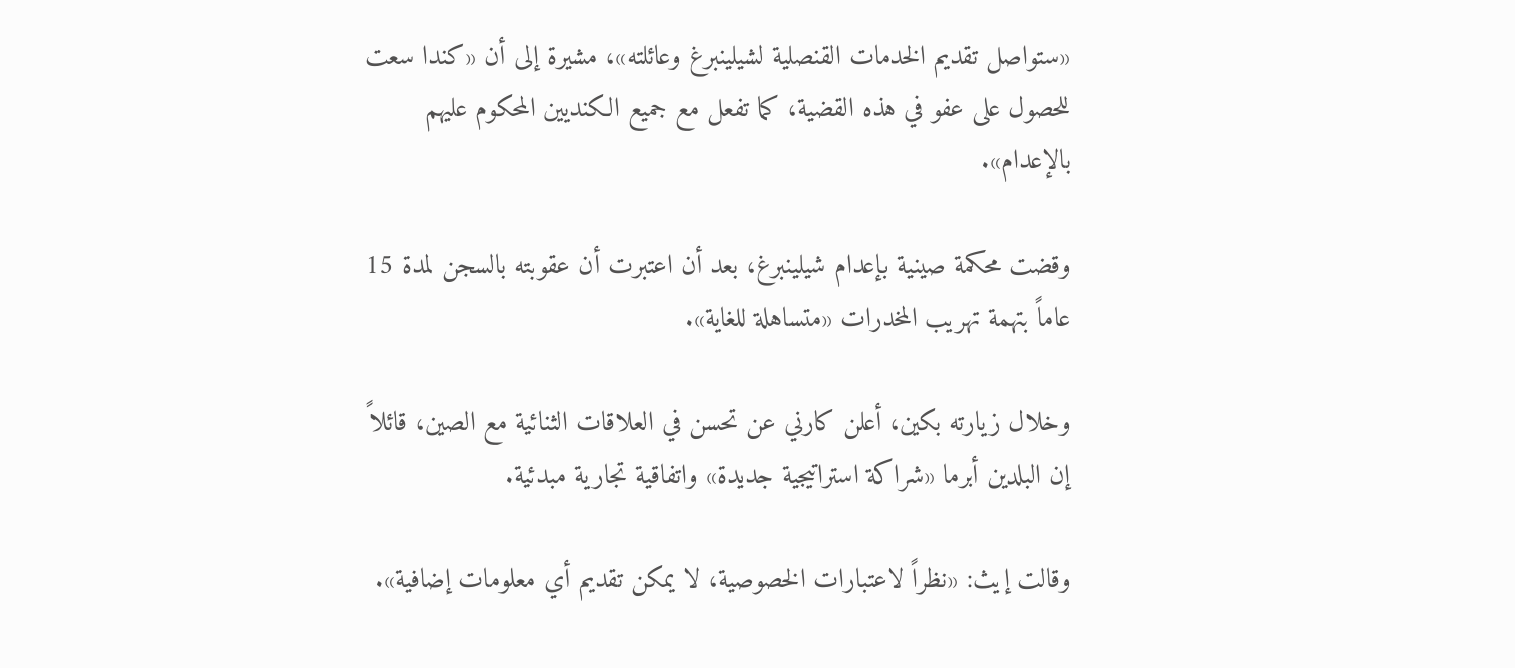«ستواصل تقديم الخدمات القنصلية لشيلينبرغ وعائلته»، مشيرة إلى أن «كندا سعت للحصول على عفو في هذه القضية، كما تفعل مع جميع الكنديين المحكوم عليهم بالإعدام».

وقضت محكمة صينية بإعدام شيلينبرغ، بعد أن اعتبرت أن عقوبته بالسجن لمدة 15 عاماً بتهمة تهريب المخدرات «متساهلة للغاية».

وخلال زيارته بكين، أعلن كارني عن تحسن في العلاقات الثنائية مع الصين، قائلاً إن البلدين أبرما «شراكة استراتيجية جديدة» واتفاقية تجارية مبدئية.

وقالت إيث: «نظراً لاعتبارات الخصوصية، لا يمكن تقديم أي معلومات إضافية».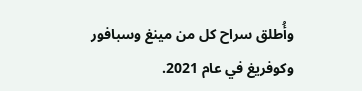وأُطلق سراح كل من مينغ وسبافور وكوفريغ في عام 2021.